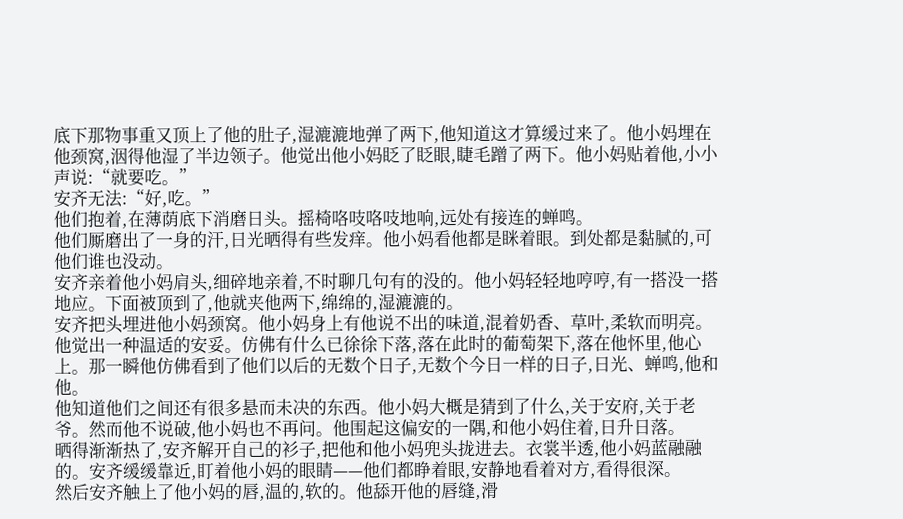底下那物事重又顶上了他的肚子,湿漉漉地弹了两下,他知道这才算缓过来了。他小妈埋在他颈窝,洇得他湿了半边领子。他觉出他小妈眨了眨眼,睫毛蹭了两下。他小妈贴着他,小小声说:“就要吃。”
安齐无法:“好,吃。”
他们抱着,在薄荫底下消磨日头。摇椅咯吱咯吱地响,远处有接连的蝉鸣。
他们厮磨出了一身的汗,日光晒得有些发痒。他小妈看他都是眯着眼。到处都是黏腻的,可他们谁也没动。
安齐亲着他小妈肩头,细碎地亲着,不时聊几句有的没的。他小妈轻轻地哼哼,有一搭没一搭地应。下面被顶到了,他就夹他两下,绵绵的,湿漉漉的。
安齐把头埋进他小妈颈窝。他小妈身上有他说不出的味道,混着奶香、草叶,柔软而明亮。他觉出一种温适的安妥。仿佛有什么已徐徐下落,落在此时的葡萄架下,落在他怀里,他心上。那一瞬他仿佛看到了他们以后的无数个日子,无数个今日一样的日子,日光、蝉鸣,他和他。
他知道他们之间还有很多悬而未决的东西。他小妈大概是猜到了什么,关于安府,关于老爷。然而他不说破,他小妈也不再问。他围起这偏安的一隅,和他小妈住着,日升日落。
晒得渐渐热了,安齐解开自己的衫子,把他和他小妈兜头拢进去。衣裳半透,他小妈蓝融融的。安齐缓缓靠近,盯着他小妈的眼睛——他们都睁着眼,安静地看着对方,看得很深。
然后安齐触上了他小妈的唇,温的,软的。他舔开他的唇缝,滑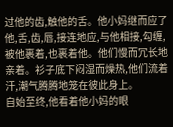过他的齿,触他的舌。他小妈继而应了他,舌,齿,唇,接连地应,与他相接,勾缠,被他裹着,也裹着他。他们慢而冗长地亲着。衫子底下闷湿而燥热,他们流着汗,潮气腾腾地笼在彼此身上。
自始至终,他看着他小妈的眼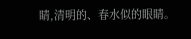睛,清明的、春水似的眼睛。